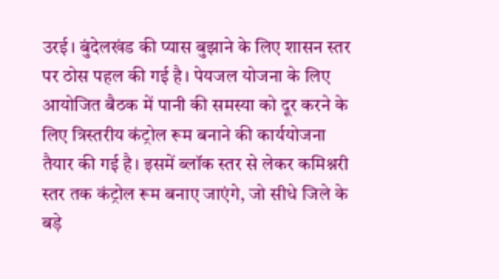उरई। बुंदेलखंड की प्यास बुझाने के लिए शासन स्तर पर ठोस पहल की गई है। पेयजल योजना के लिए आयोजित बैठक में पानी की समस्या को दूर करने के लिए त्रिस्तरीय कंट्रोल रूम बनाने की कार्ययोजना तैयार की गई है। इसमें ब्लॉक स्तर से लेकर कमिश्नरी स्तर तक कंट्रोल रूम बनाए जाएंगे, जो सीधे जिले के बड़े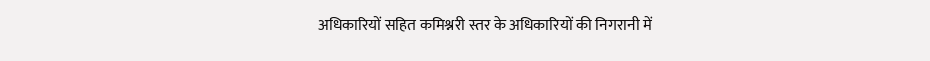अधिकारियों सहित कमिश्नरी स्तर के अधिकारियों की निगरानी में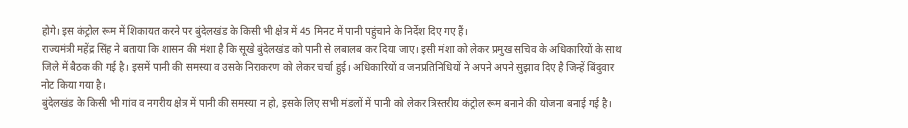होगे। इस कंट्रोल रूम में शिकायत करने पर बुंदेलखंड के किसी भी क्षेत्र में 45 मिनट में पानी पहुंचाने के निर्देश दिए गए हैं।
राज्यमंत्री महेंद्र सिंह ने बताया कि शासन की मंशा है कि सूखे बुंदेलखंड को पानी से लबालब कर दिया जाए। इसी मंशा को लेकर प्रमुख सचिव के अधिकारियों के साथ जिले में बैठक की गई है। इसमें पानी की समस्या व उसके निराकरण को लेकर चर्चा हुई। अधिकारियों व जनप्रतिनिधियों ने अपने अपने सुझाव दिए है जिन्हें बिंदुवार नोट किया गया है।
बुंदेलखंड के किसी भी गांव व नगरीय क्षेत्र में पानी की समस्या न हो, इसके लिए सभी मंडलों में पानी को लेकर त्रिस्तरीय कंट्रोल रूम बनाने की योजना बनाई गई है।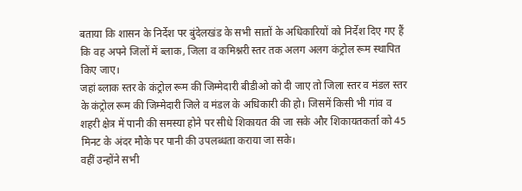बताया कि शासन के निर्देश पर बुंदेलखंड के सभी सातों के अधिकारियों को निर्देश दिए गए हैं कि वह अपने जिलों में ब्लाक, जिला व कमिश्नरी स्तर तक अलग अलग कंट्रोल रूम स्थापित किए जाए।
जहां ब्लाक स्तर के कंट्रोल रूम की जिम्मेदारी बीडीओ को दी जाए तो जिला स्तर व मंडल स्तर के कंट्रोल रूम की जिम्मेदारी जिले व मंडल के अधिकारी की हो। जिसमें किसी भी गांव व शहरी क्षेत्र में पानी की समस्या होने पर सीधे शिकायत की जा सके और शिकायतकर्ता को 45 मिनट के अंदर मौके पर पानी की उपलब्धता कराया जा सके।
वहीं उन्होंने सभी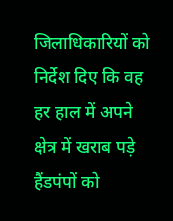जिलाधिकारियों को निर्देश दिए कि वह हर हाल में अपने क्षेत्र में खराब पड़े हैंडपंपों को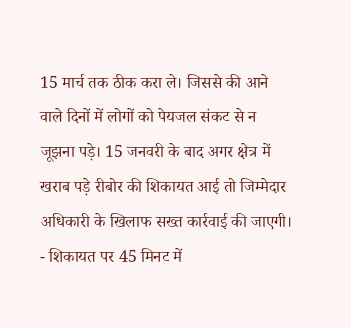15 मार्च तक ठीक करा ले। जिससे की आने वाले दिनों में लोगों को पेयजल संकट से न जूझना पड़े। 15 जनवरी के बाद अगर क्षेत्र में खराब पड़े रीबोर की शिकायत आई तो जिम्मेदार अधिकारी के खिलाफ सख्त कार्रवाई की जाएगी।
- शिकायत पर 45 मिनट में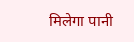मिलेगा पानी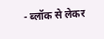- ब्लॉक से लेकर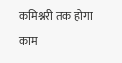कमिश्नरी तक होगा काम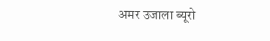अमर उजाला ब्यूरो